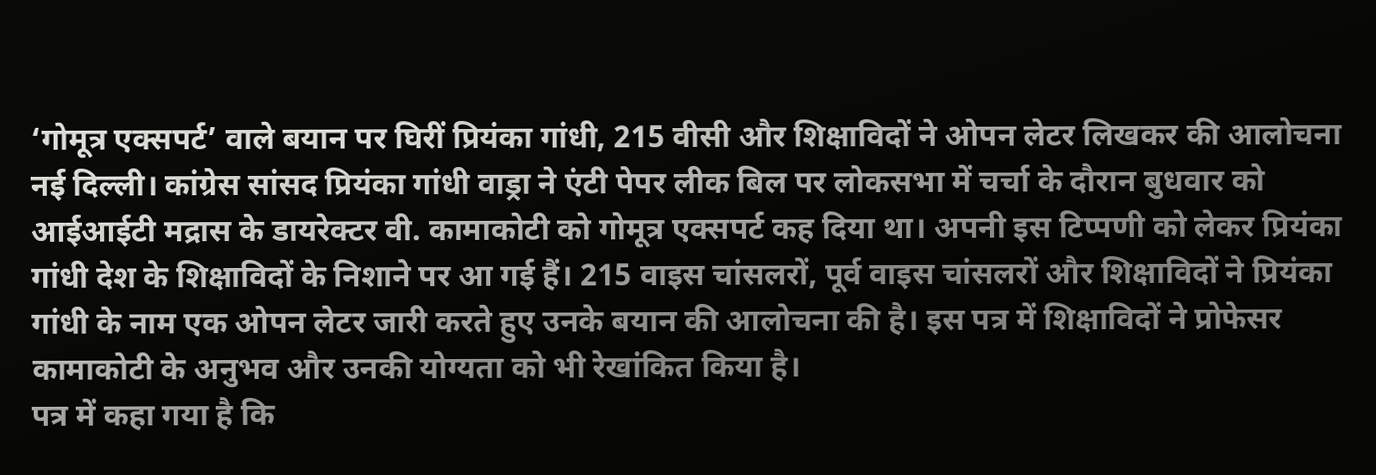‘गोमूत्र एक्सपर्ट’ वाले बयान पर घिरीं प्रियंका गांधी, 215 वीसी और शिक्षाविदों ने ओपन लेटर लिखकर की आलोचना
नई दिल्ली। कांग्रेस सांसद प्रियंका गांधी वाड्रा ने एंटी पेपर लीक बिल पर लोकसभा में चर्चा के दौरान बुधवार को आईआईटी मद्रास के डायरेक्टर वी. कामाकोटी को गोमूत्र एक्सपर्ट कह दिया था। अपनी इस टिप्पणी को लेकर प्रियंका गांधी देश के शिक्षाविदों के निशाने पर आ गई हैं। 215 वाइस चांसलरों, पूर्व वाइस चांसलरों और शिक्षाविदों ने प्रियंका गांधी के नाम एक ओपन लेटर जारी करते हुए उनके बयान की आलोचना की है। इस पत्र में शिक्षाविदों ने प्रोफेसर कामाकोटी के अनुभव और उनकी योग्यता को भी रेखांकित किया है।
पत्र में कहा गया है कि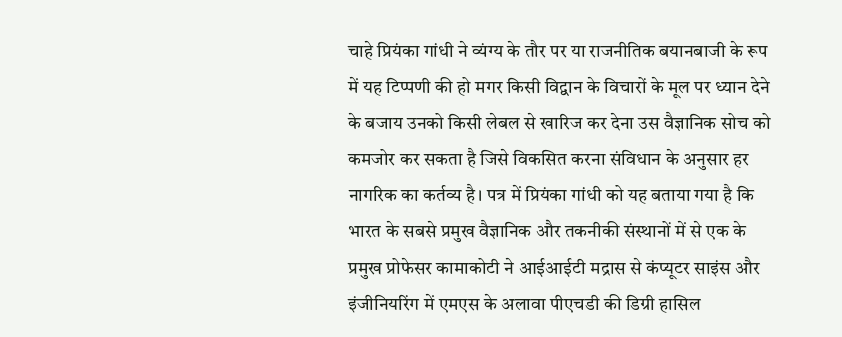चाहे प्रियंका गांधी ने व्यंग्य के तौर पर या राजनीतिक बयानबाजी के रूप में यह टिप्पणी की हो मगर किसी विद्वान के विचारों के मूल पर ध्यान देने के बजाय उनको किसी लेबल से खारिज कर देना उस वैज्ञानिक सोच को कमजोर कर सकता है जिसे विकसित करना संविधान के अनुसार हर नागरिक का कर्तव्य है। पत्र में प्रियंका गांधी को यह बताया गया है कि भारत के सबसे प्रमुख वैज्ञानिक और तकनीकी संस्थानों में से एक के प्रमुख प्रोफेसर कामाकोटी ने आईआईटी मद्रास से कंप्यूटर साइंस और इंजीनियरिंग में एमएस के अलावा पीएचडी की डिग्री हासिल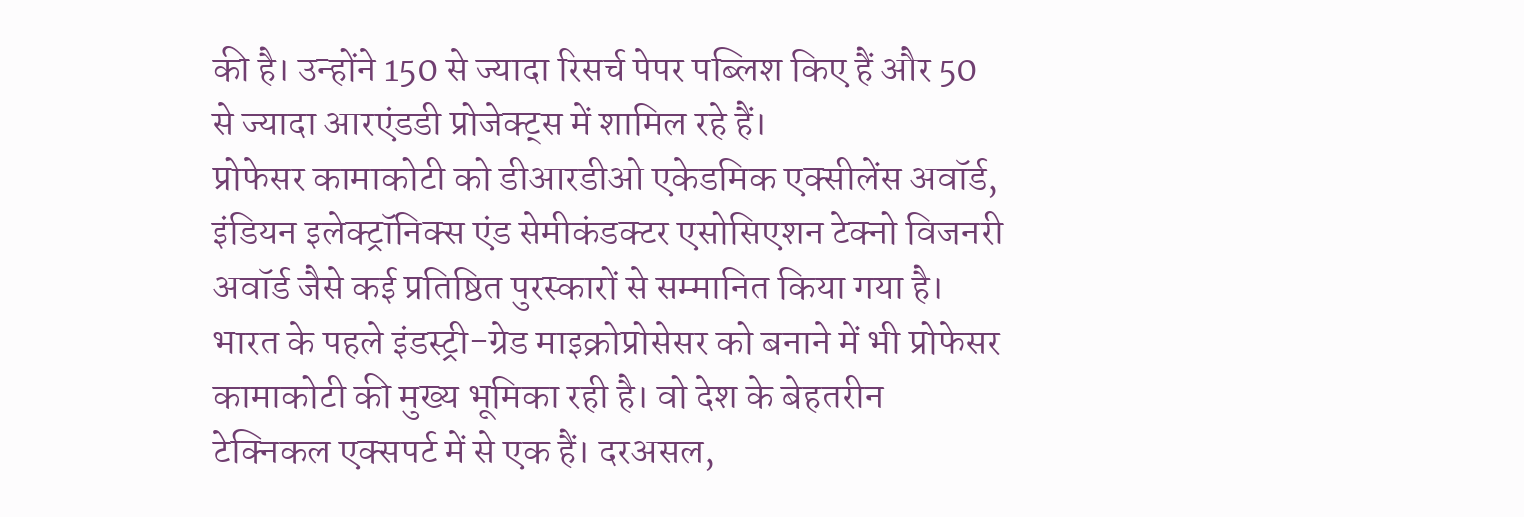की है। उन्होंने 150 से ज्यादा रिसर्च पेपर पब्लिश किए हैं और 50 से ज्यादा आरएंडडी प्रोजेक्ट्स में शामिल रहे हैं।
प्रोफेसर कामाकोटी को डीआरडीओ एकेडमिक एक्सीलेंस अवॉर्ड, इंडियन इलेक्ट्रॉनिक्स एंड सेमीकंडक्टर एसोसिएशन टेक्नो विजनरी अवॉर्ड जैसे कई प्रतिष्ठित पुरस्कारों से सम्मानित किया गया है। भारत के पहले इंडस्ट्री-ग्रेड माइक्रोप्रोसेसर को बनाने में भी प्रोफेसर कामाकोटी की मुख्य भूमिका रही है। वो देश के बेहतरीन टेक्निकल एक्सपर्ट में से एक हैं। दरअसल,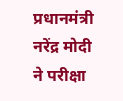प्रधानमंत्री नरेंद्र मोदी ने परीक्षा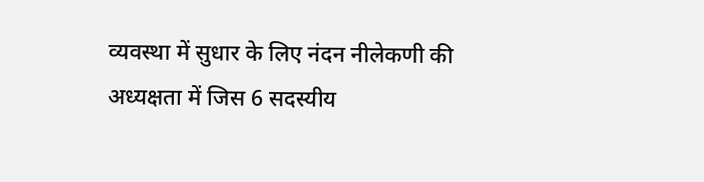व्यवस्था में सुधार के लिए नंदन नीलेकणी की अध्यक्षता में जिस 6 सदस्यीय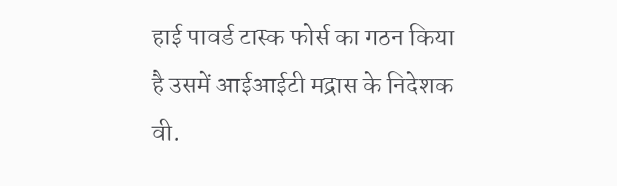हाई पावर्ड टास्क फोर्स का गठन किया है उसमें आईआईटी मद्रास के निदेशक वी.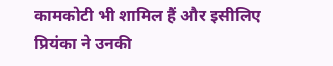कामकोटी भी शामिल हैं और इसीलिए प्रियंका ने उनकी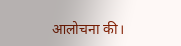आलोचना की।